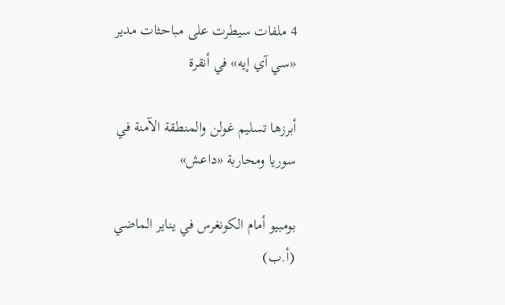4 ملفات سيطرت على مباحثات مدير «سي آي إيه» في أنقرة

أبرزها تسليم غولن والمنطقة الآمنة في سوريا ومحاربة «داعش»

بومبيو أمام الكونغرس في يناير الماضي (أ.ب)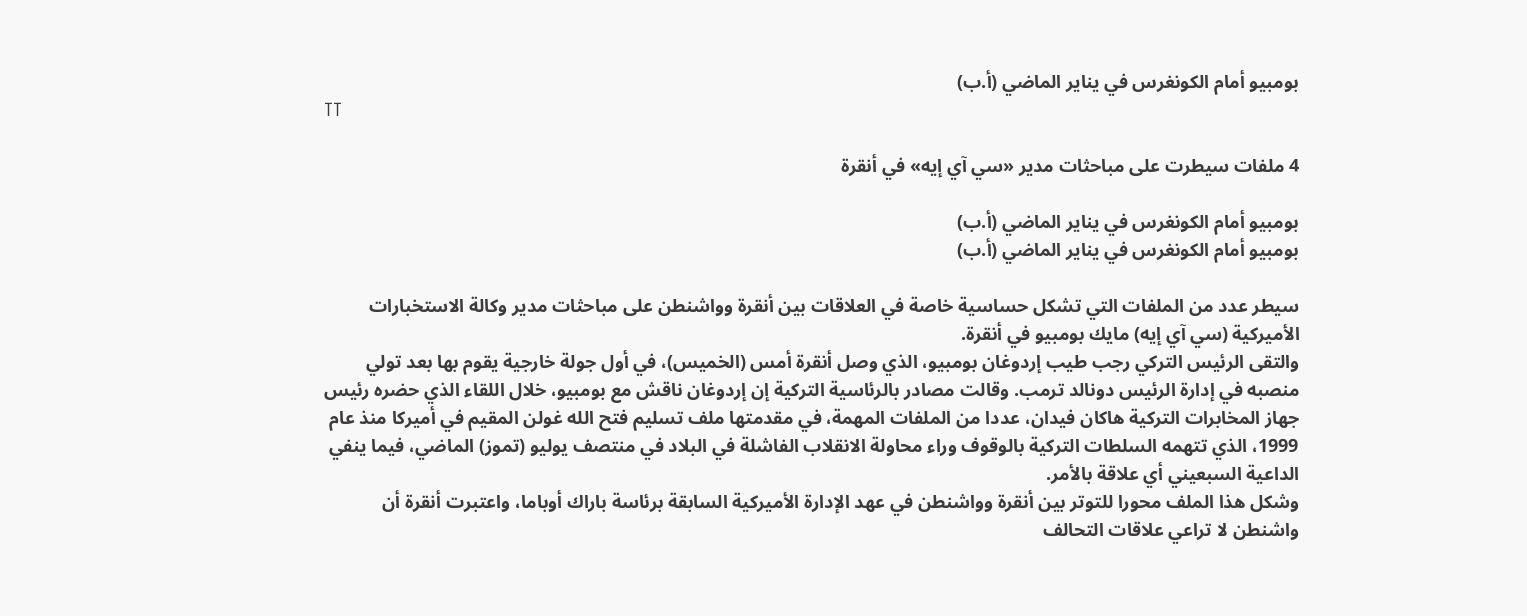بومبيو أمام الكونغرس في يناير الماضي (أ.ب)
TT

4 ملفات سيطرت على مباحثات مدير «سي آي إيه» في أنقرة

بومبيو أمام الكونغرس في يناير الماضي (أ.ب)
بومبيو أمام الكونغرس في يناير الماضي (أ.ب)

سيطر عدد من الملفات التي تشكل حساسية خاصة في العلاقات بين أنقرة وواشنطن على مباحثات مدير وكالة الاستخبارات الأميركية (سي آي إيه) مايك بومبيو في أنقرة.
والتقى الرئيس التركي رجب طيب إردوغان بومبيو، الذي وصل أنقرة أمس (الخميس)، في أول جولة خارجية يقوم بها بعد تولي منصبه في إدارة الرئيس دونالد ترمب. وقالت مصادر بالرئاسية التركية إن إردوغان ناقش مع بومبيو، خلال اللقاء الذي حضره رئيس جهاز المخابرات التركية هاكان فيدان، عددا من الملفات المهمة، في مقدمتها ملف تسليم فتح الله غولن المقيم في أميركا منذ عام 1999، الذي تتهمه السلطات التركية بالوقوف وراء محاولة الانقلاب الفاشلة في البلاد في منتصف يوليو (تموز) الماضي، فيما ينفي الداعية السبعيني أي علاقة بالأمر.
وشكل هذا الملف محورا للتوتر بين أنقرة وواشنطن في عهد الإدارة الأميركية السابقة برئاسة باراك أوباما، واعتبرت أنقرة أن واشنطن لا تراعي علاقات التحالف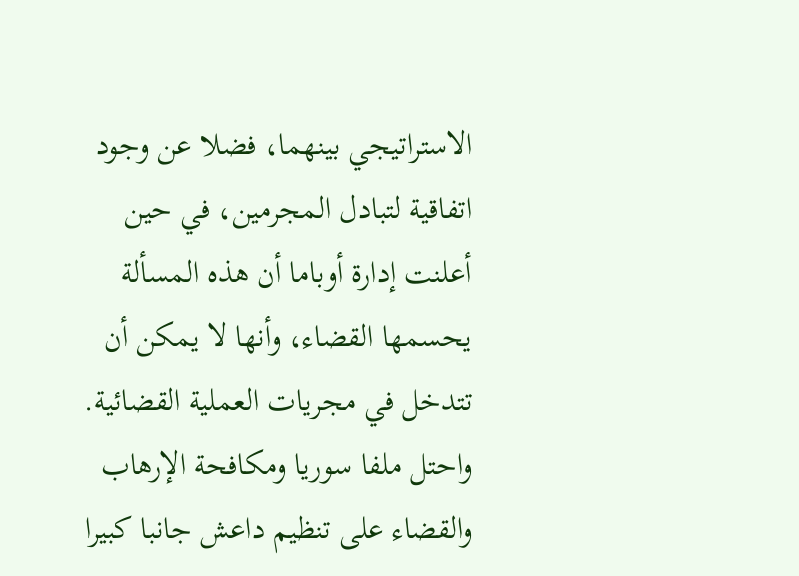الاستراتيجي بينهما، فضلا عن وجود اتفاقية لتبادل المجرمين، في حين أعلنت إدارة أوباما أن هذه المسألة يحسمها القضاء، وأنها لا يمكن أن تتدخل في مجريات العملية القضائية.
واحتل ملفا سوريا ومكافحة الإرهاب والقضاء على تنظيم داعش جانبا كبيرا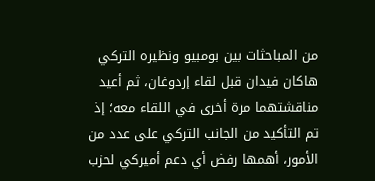من المباحثات بين بومبيو ونظيره التركي هاكان فيدان قبل لقاء إردوغان، ثم أعيد مناقشتهما مرة أخرى في اللقاء معه؛ إذ تم التأكيد من الجانب التركي على عدد من الأمور، أهمها رفض أي دعم أميركي لحزب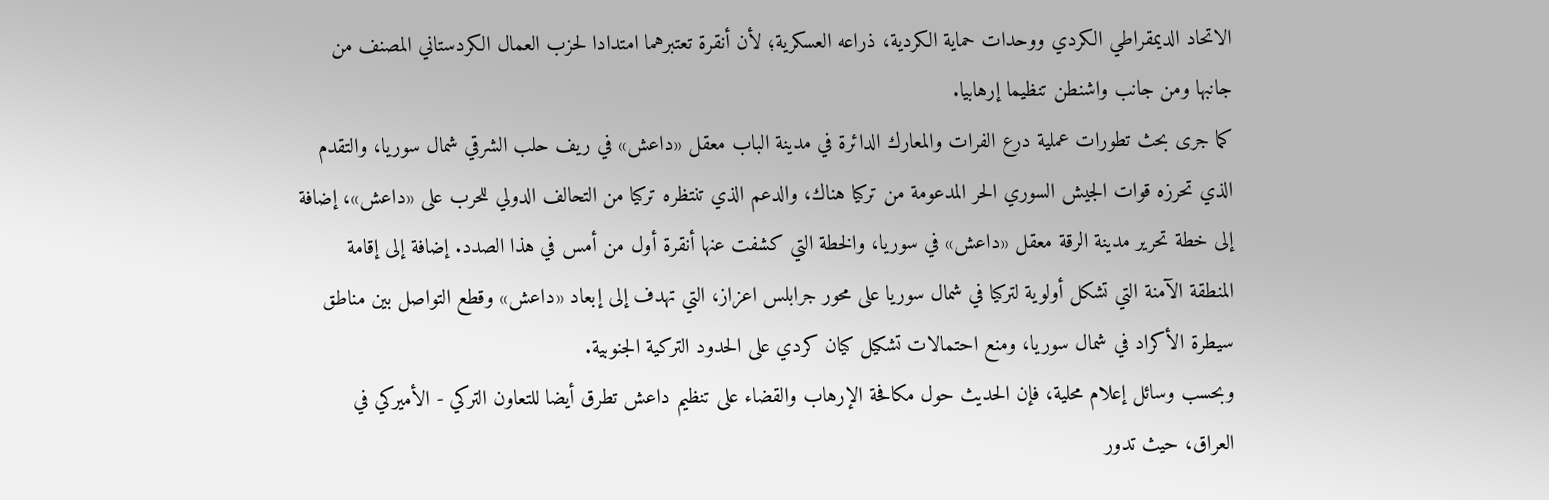الاتحاد الديمقراطي الكردي ووحدات حماية الكردية، ذراعه العسكرية؛ لأن أنقرة تعتبرهما امتدادا لحزب العمال الكردستاني المصنف من جانبها ومن جانب واشنطن تنظيما إرهابيا.
كما جرى بحث تطورات عملية درع الفرات والمعارك الدائرة في مدينة الباب معقل «داعش» في ريف حلب الشرقي شمال سوريا، والتقدم الذي تحرزه قوات الجيش السوري الحر المدعومة من تركيا هناك، والدعم الذي تنتظره تركيا من التحالف الدولي للحرب على «داعش»، إضافة إلى خطة تحرير مدينة الرقة معقل «داعش» في سوريا، والخطة التي كشفت عنها أنقرة أول من أمس في هذا الصدد. إضافة إلى إقامة المنطقة الآمنة التي تشكل أولوية لتركيا في شمال سوريا على محور جرابلس اعزاز، التي تهدف إلى إبعاد «داعش» وقطع التواصل بين مناطق سيطرة الأكراد في شمال سوريا، ومنع احتمالات تشكيل كيان كردي على الحدود التركية الجنوبية.
وبحسب وسائل إعلام محلية، فإن الحديث حول مكافحة الإرهاب والقضاء على تنظيم داعش تطرق أيضا للتعاون التركي - الأميركي في العراق، حيث تدور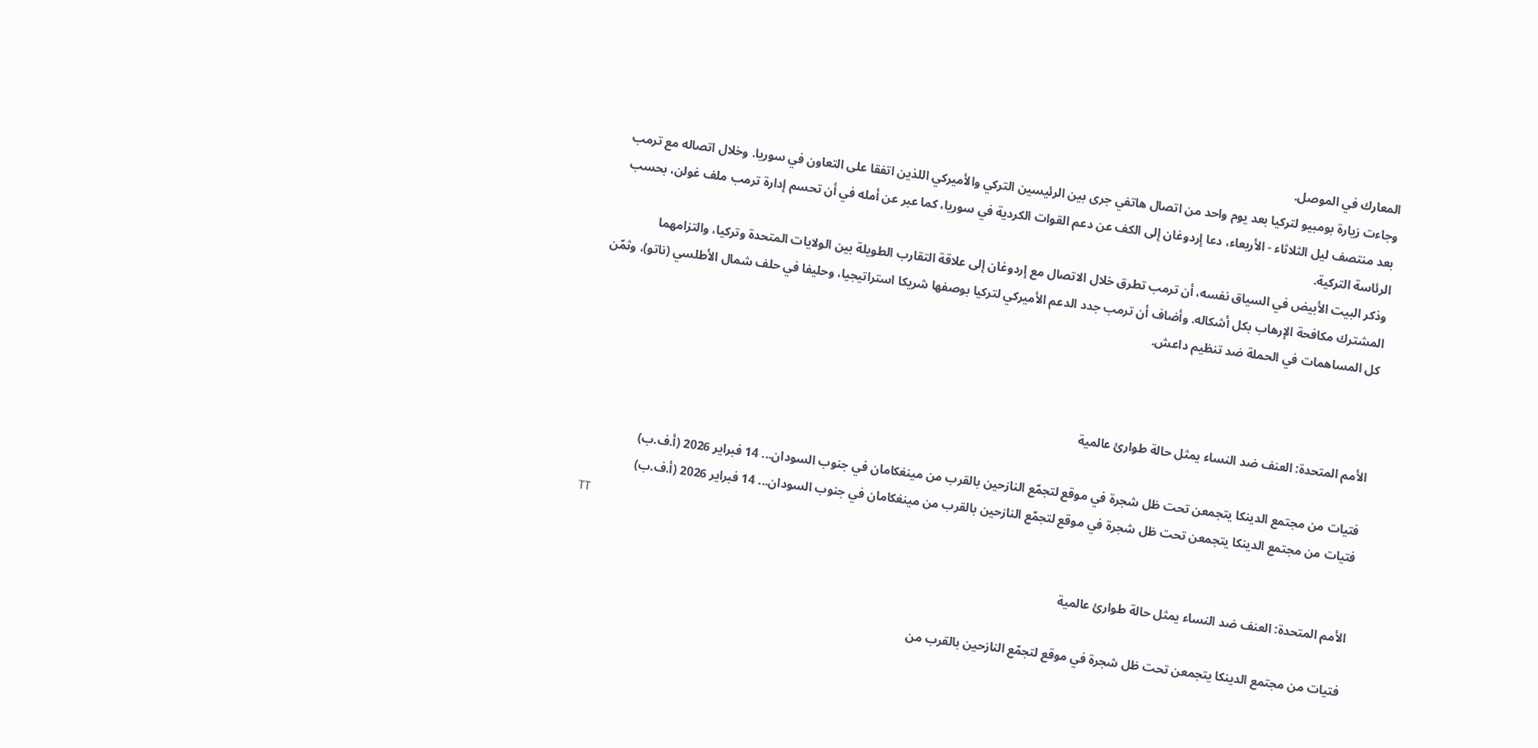المعارك في الموصل.
وجاءت زيارة بومبيو لتركيا بعد يوم واحد من اتصال هاتفي جرى بين الرئيسين التركي والأميركي اللذين اتفقا على التعاون في سوريا. وخلال اتصاله مع ترمب بعد منتصف ليل الثلاثاء - الأربعاء، دعا إردوغان إلى الكف عن دعم القوات الكردية في سوريا، كما عبر عن أمله في أن تحسم إدارة ترمب ملف غولن، بحسب الرئاسة التركية.
وذكر البيت الأبيض في السياق نفسه، أن ترمب تطرق خلال الاتصال مع إردوغان إلى علاقة التقارب الطويلة بين الولايات المتحدة وتركيا، والتزامهما المشترك مكافحة الإرهاب بكل أشكاله. وأضاف أن ترمب جدد الدعم الأميركي لتركيا بوصفها شريكا استراتيجيا، وحليفا في حلف شمال الأطلسي (ناتو)، وثمّن كل المساهمات في الحملة ضد تنظيم داعش.



الأمم المتحدة: العنف ضد النساء يمثل حالة طوارئ عالمية

فتيات من مجتمع الدينكا يتجمعن تحت ظل شجرة في موقع لتجمّع النازحين بالقرب من مينغكامان في جنوب السودان... 14 فبراير 2026 (أ.ف.ب)
فتيات من مجتمع الدينكا يتجمعن تحت ظل شجرة في موقع لتجمّع النازحين بالقرب من مينغكامان في جنوب السودان... 14 فبراير 2026 (أ.ف.ب)
TT

الأمم المتحدة: العنف ضد النساء يمثل حالة طوارئ عالمية

فتيات من مجتمع الدينكا يتجمعن تحت ظل شجرة في موقع لتجمّع النازحين بالقرب من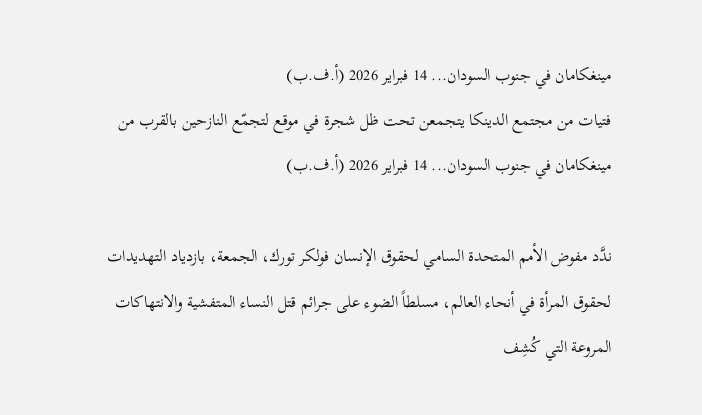مينغكامان في جنوب السودان... 14 فبراير 2026 (أ.ف.ب)
فتيات من مجتمع الدينكا يتجمعن تحت ظل شجرة في موقع لتجمّع النازحين بالقرب من مينغكامان في جنوب السودان... 14 فبراير 2026 (أ.ف.ب)

ندَّد مفوض الأمم المتحدة السامي لحقوق الإنسان فولكر تورك، الجمعة، بازدياد التهديدات لحقوق المرأة في أنحاء العالم، مسلطاً الضوء على جرائم قتل النساء المتفشية والانتهاكات المروعة التي كُشِف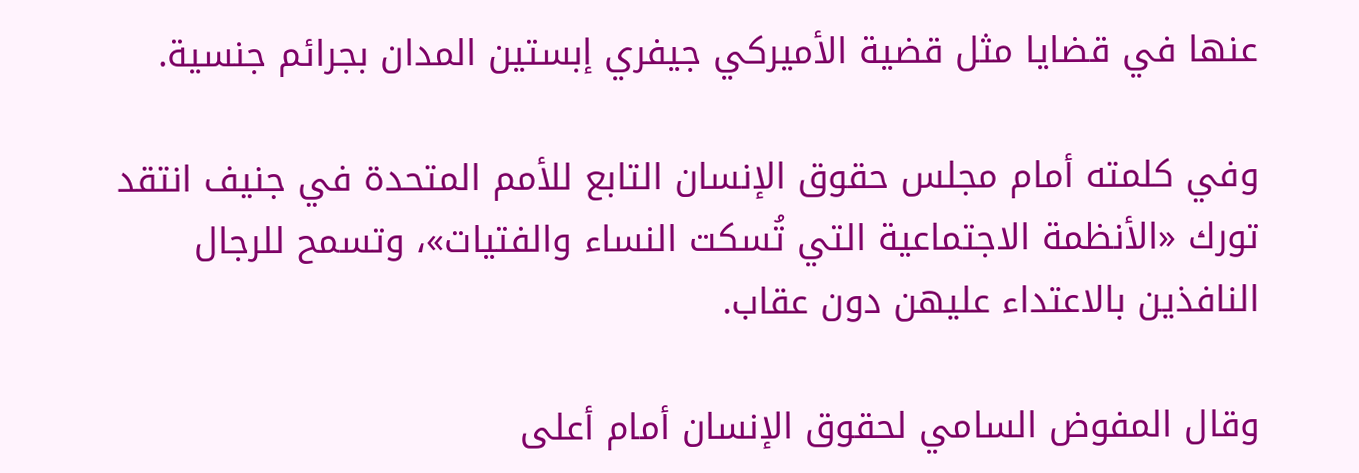عنها في قضايا مثل قضية الأميركي جيفري إبستين المدان بجرائم جنسية.

وفي كلمته أمام مجلس حقوق الإنسان التابع للأمم المتحدة في جنيف انتقد تورك «الأنظمة الاجتماعية التي تُسكت النساء والفتيات»، وتسمح للرجال النافذين بالاعتداء عليهن دون عقاب.

وقال المفوض السامي لحقوق الإنسان أمام أعلى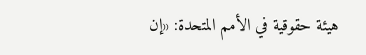هيئة حقوقية في الأمم المتحدة: «إن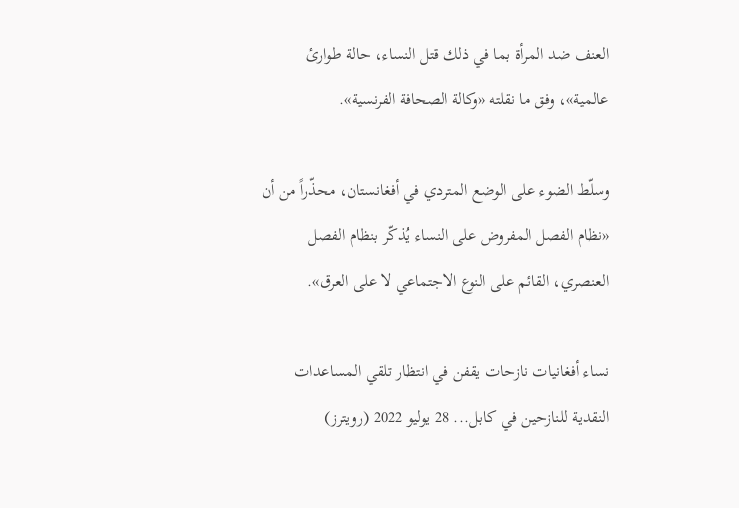العنف ضد المرأة بما في ذلك قتل النساء، حالة طوارئ عالمية»، وفق ما نقلته «وكالة الصحافة الفرنسية».

وسلّط الضوء على الوضع المتردي في أفغانستان، محذّراً من أن «نظام الفصل المفروض على النساء يُذكّر بنظام الفصل العنصري، القائم على النوع الاجتماعي لا على العرق».

نساء أفغانيات نازحات يقفن في انتظار تلقي المساعدات النقدية للنازحين في كابل... 28 يوليو 2022 (رويترز)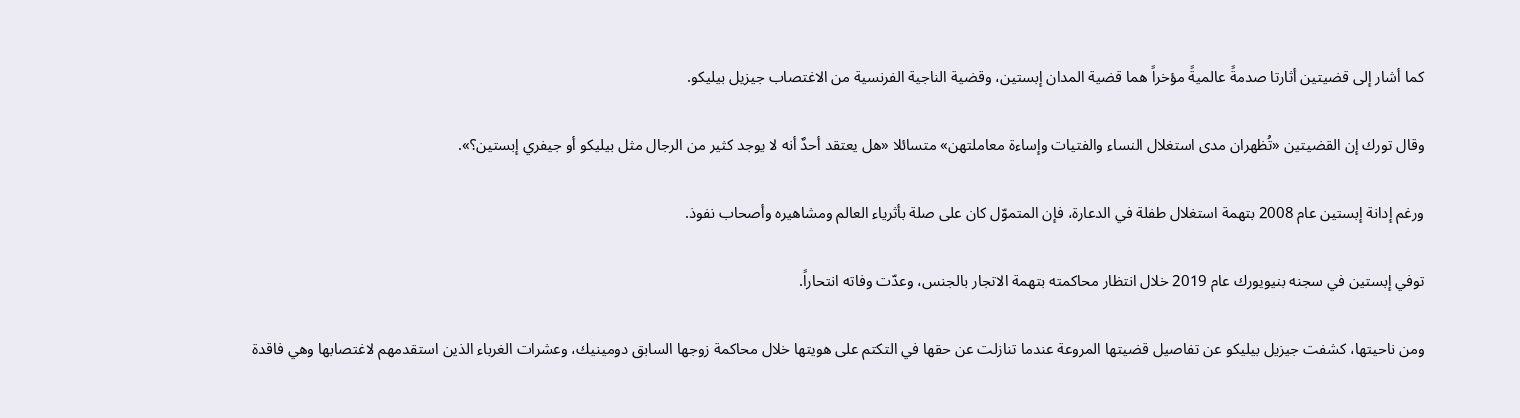كما أشار إلى قضيتين أثارتا صدمةً عالميةً مؤخراً هما قضية المدان إبستين، وقضية الناجية الفرنسية من الاغتصاب جيزيل بيليكو.

وقال تورك إن القضيتين «تُظهران مدى استغلال النساء والفتيات وإساءة معاملتهن» متسائلا «هل يعتقد أحدٌ أنه لا يوجد كثير من الرجال مثل بيليكو أو جيفري إبستين؟».

ورغم إدانة إبستين عام 2008 بتهمة استغلال طفلة في الدعارة، فإن المتموّل كان على صلة بأثرياء العالم ومشاهيره وأصحاب نفوذ.

توفي إبستين في سجنه بنيويورك عام 2019 خلال انتظار محاكمته بتهمة الاتجار بالجنس، وعدّت وفاته انتحاراً.

ومن ناحيتها، كشفت جيزيل بيليكو عن تفاصيل قضيتها المروعة عندما تنازلت عن حقها في التكتم على هويتها خلال محاكمة زوجها السابق دومينيك، وعشرات الغرباء الذين استقدمهم لاغتصابها وهي فاقدة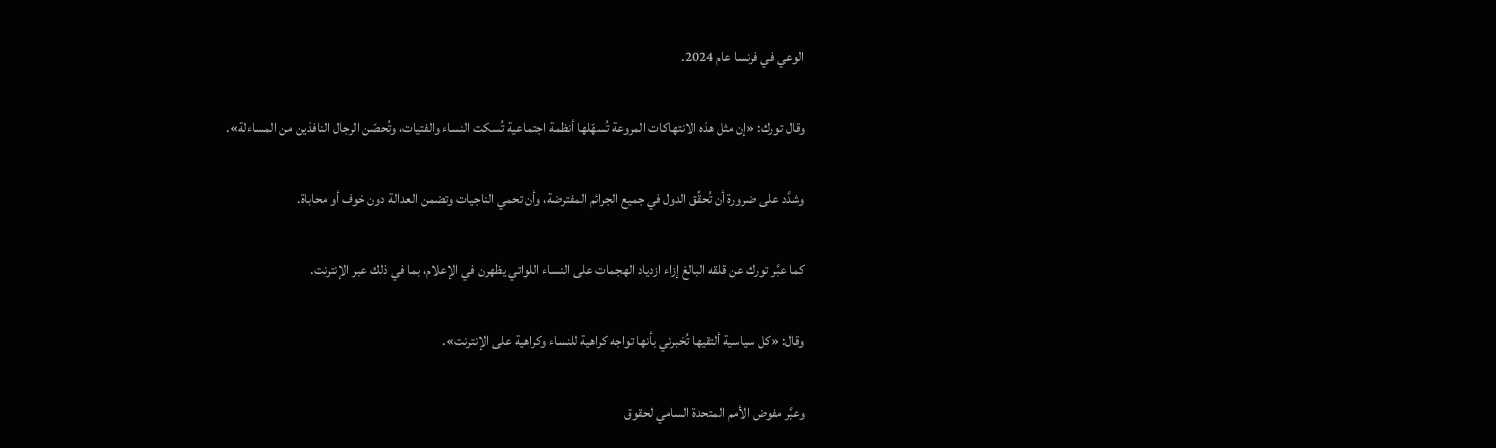الوعي في فرنسا عام 2024.

وقال تورك: «إن مثل هذه الانتهاكات المروعة تُسهّلها أنظمة اجتماعية تُسكت النساء والفتيات، وتُحصّن الرجال النافذين من المساءلة».

وشدَّد على ضرورة أن تُحقِّق الدول في جميع الجرائم المفترضة، وأن تحمي الناجيات وتضمن العدالة دون خوف أو محاباة.

كما عبَّر تورك عن قلقه البالغ إزاء ازدياد الهجمات على النساء اللواتي يظهرن في الإعلام، بما في ذلك عبر الإنترنت.

وقال: «كل سياسية ألتقيها تُخبرني بأنها تواجه كراهية للنساء وكراهية على الإنترنت».

وعبَّر مفوض الأمم المتحدة السامي لحقوق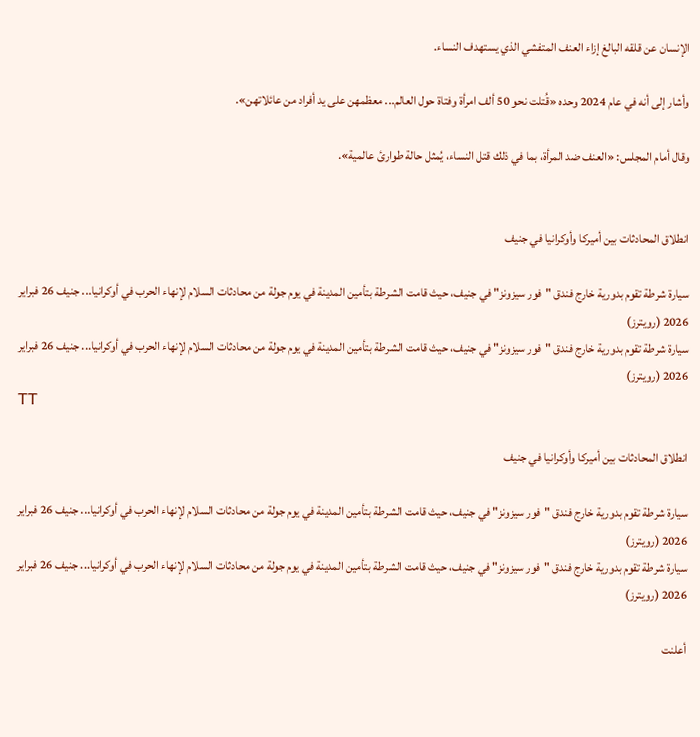الإنسان عن قلقه البالغ إزاء العنف المتفشي الذي يستهدف النساء.

وأشار إلى أنه في عام 2024 وحده «قُتلت نحو 50 ألف امرأة وفتاة حول العالم... معظمهن على يد أفراد من عائلاتهن».

وقال أمام المجلس: «العنف ضد المرأة، بما في ذلك قتل النساء، يُمثل حالة طوارئ عالمية».


انطلاق المحادثات بين أميركا وأوكرانيا في جنيف

سيارة شرطة تقوم بدورية خارج فندق "فور سيزونز" في جنيف، حيث قامت الشرطة بتأمين المدينة في يوم جولة من محادثات السلام لإنهاء الحرب في أوكرانيا... جنيف 26 فبراير 2026 (رويترز)
سيارة شرطة تقوم بدورية خارج فندق "فور سيزونز" في جنيف، حيث قامت الشرطة بتأمين المدينة في يوم جولة من محادثات السلام لإنهاء الحرب في أوكرانيا... جنيف 26 فبراير 2026 (رويترز)
TT

انطلاق المحادثات بين أميركا وأوكرانيا في جنيف

سيارة شرطة تقوم بدورية خارج فندق "فور سيزونز" في جنيف، حيث قامت الشرطة بتأمين المدينة في يوم جولة من محادثات السلام لإنهاء الحرب في أوكرانيا... جنيف 26 فبراير 2026 (رويترز)
سيارة شرطة تقوم بدورية خارج فندق "فور سيزونز" في جنيف، حيث قامت الشرطة بتأمين المدينة في يوم جولة من محادثات السلام لإنهاء الحرب في أوكرانيا... جنيف 26 فبراير 2026 (رويترز)

أعلنت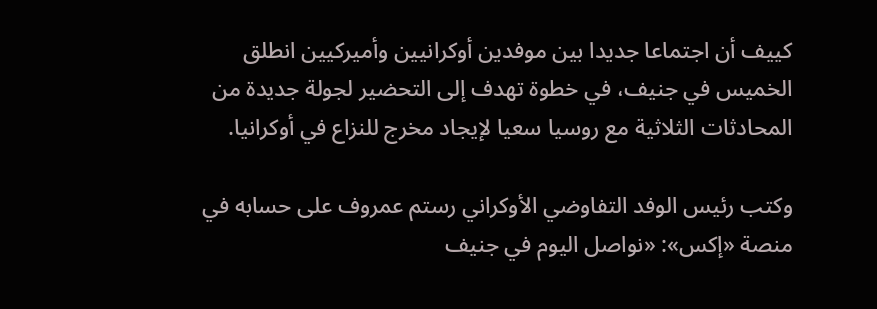كييف أن اجتماعا جديدا بين موفدين أوكرانيين وأميركيين انطلق الخميس في جنيف، في خطوة تهدف إلى التحضير لجولة جديدة من المحادثات الثلاثية مع روسيا سعيا لإيجاد مخرج للنزاع في أوكرانيا.

وكتب رئيس الوفد التفاوضي الأوكراني رستم عمروف على حسابه في منصة «إكس»: «نواصل اليوم في جنيف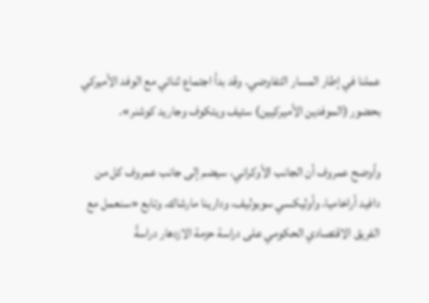عملنا في إطار المسار التفاوضي. وقد بدأ اجتماع ثنائي مع الوفد الأميركي بحضور (الموفدين الأميركيين) ستيف ويتكوف وجاريد كوشنر».

وأوضح عمروف أن الجانب الأوكراني، سيضم إلى جانب عمروف كل من دافيد أراخاميا، وأوليكسي سوبوليف، ودارينا مارشاك. وتابع «سنعمل مع الفريق الاقتصادي الحكومي على دراسة حزمة الازدهار دراسةً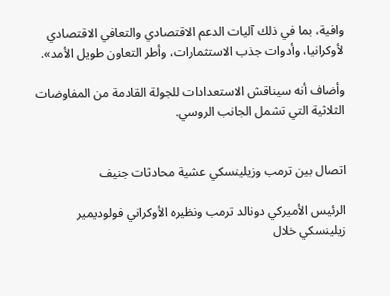وافية، بما في ذلك آليات الدعم الاقتصادي والتعافي الاقتصادي لأوكرانيا، وأدوات جذب الاستثمارات، وأطر التعاون طويل الأمد».

وأضاف أنه سيناقش الاستعدادات للجولة القادمة من المفاوضات الثلاثية التي تشمل الجانب الروسي.


اتصال بين ترمب وزيلينسكي عشية محادثات جنيف

الرئيس الأميركي دونالد ترمب ونظيره الأوكراني فولوديمير زيلينسكي خلال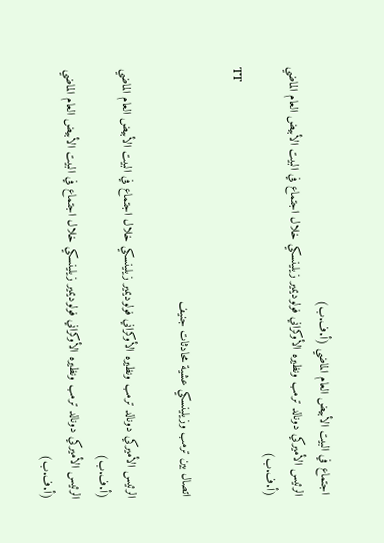اجتماع في البيت الأبيض العام الماضي (أ.ف.ب)
الرئيس الأميركي دونالد ترمب ونظيره الأوكراني فولوديمير زيلينسكي خلال اجتماع في البيت الأبيض العام الماضي (أ.ف.ب)
TT

اتصال بين ترمب وزيلينسكي عشية محادثات جنيف

الرئيس الأميركي دونالد ترمب ونظيره الأوكراني فولوديمير زيلينسكي خلال اجتماع في البيت الأبيض العام الماضي (أ.ف.ب)
الرئيس الأميركي دونالد ترمب ونظيره الأوكراني فولوديمير زيلينسكي خلال اجتماع في البيت الأبيض العام الماضي (أ.ف.ب)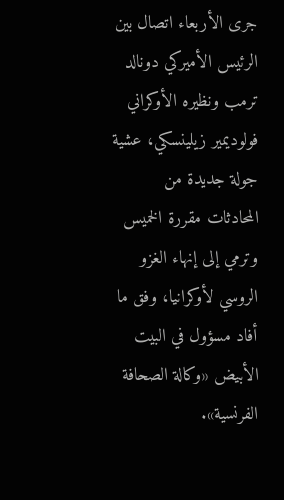جرى الأربعاء اتصال بين الرئيس الأميركي دونالد ترمب ونظيره الأوكراني فولوديمير زيلينسكي، عشية جولة جديدة من المحادثات مقررة الخميس وترمي إلى إنهاء الغزو الروسي لأوكرانيا، وفق ما أفاد مسؤول في البيت الأبيض «وكالة الصحافة الفرنسية».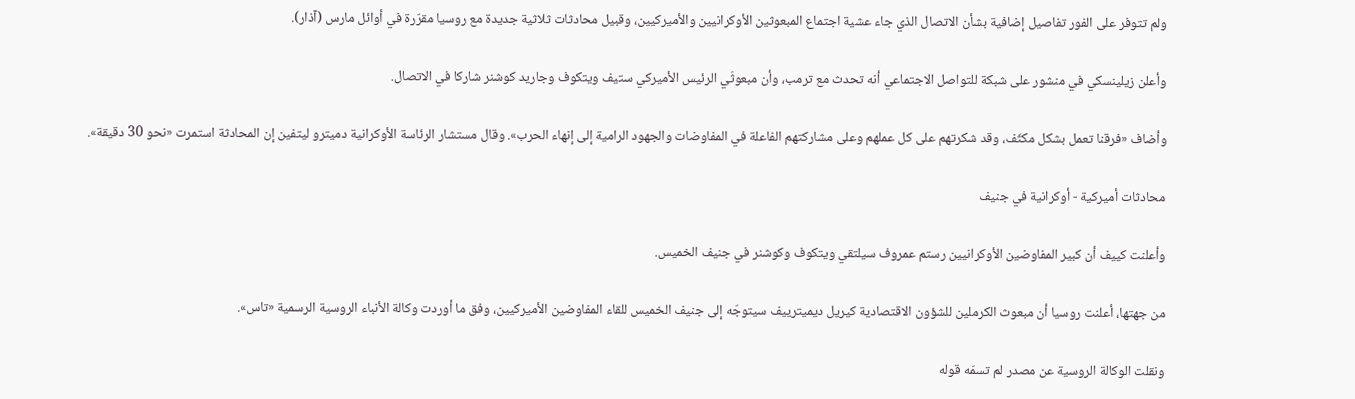ولم تتوفر على الفور تفاصيل إضافية بشأن الاتصال الذي جاء عشية اجتماع المبعوثين الأوكرانيين والأميركيين، وقبيل محادثات ثلاثية جديدة مع روسيا مقرّرة في أوائل مارس (آذار).

وأعلن زيلينسكي في منشور على شبكة للتواصل الاجتماعي أنه تحدث مع ترمب، وأن مبعوثَي الرئيس الأميركي ستيف ويتكوف وجاريد كوشنر شاركا في الاتصال.

وأضاف «فرقنا تعمل بشكل مكثّف، وقد شكرتهم على كل عملهم وعلى مشاركتهم الفاعلة في المفاوضات والجهود الرامية إلى إنهاء الحرب». وقال مستشار الرئاسة الأوكرانية دميترو ليتفين إن المحادثة استمرت «نحو 30 دقيقة».

محادثات أميركية - أوكرانية في جنيف

وأعلنت كييف أن كبير المفاوضين الأوكرانيين رستم عمروف سيلتقي ويتكوف وكوشنر في جنيف الخميس.

من جهتها، أعلنت روسيا أن مبعوث الكرملين للشؤون الاقتصادية كيريل ديميترييف سيتوجّه إلى جنيف الخميس للقاء المفاوضين الأميركيين، وفق ما أوردت وكالة الأنباء الروسية الرسمية «تاس».

ونقلت الوكالة الروسية عن مصدر لم تسمّه قوله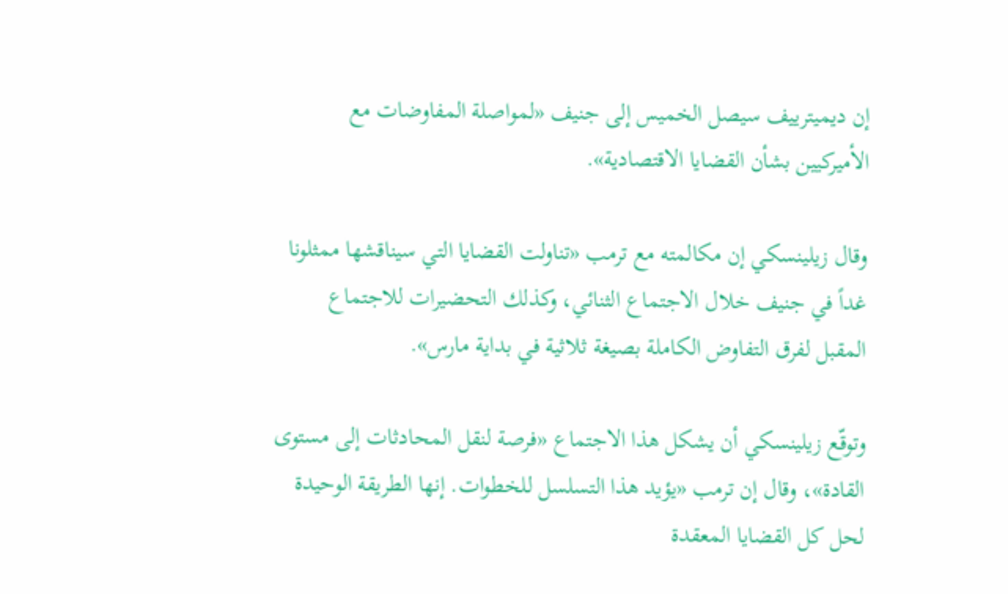إن ديميترييف سيصل الخميس إلى جنيف «لمواصلة المفاوضات مع الأميركيين بشأن القضايا الاقتصادية».

وقال زيلينسكي إن مكالمته مع ترمب «تناولت القضايا التي سيناقشها ممثلونا غداً في جنيف خلال الاجتماع الثنائي، وكذلك التحضيرات للاجتماع المقبل لفرق التفاوض الكاملة بصيغة ثلاثية في بداية مارس».

وتوقّع زيلينسكي أن يشكل هذا الاجتماع «فرصة لنقل المحادثات إلى مستوى القادة»، وقال إن ترمب «يؤيد هذا التسلسل للخطوات. إنها الطريقة الوحيدة لحل كل القضايا المعقدة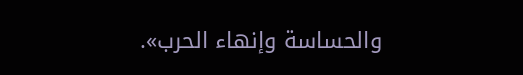والحساسة وإنهاء الحرب».